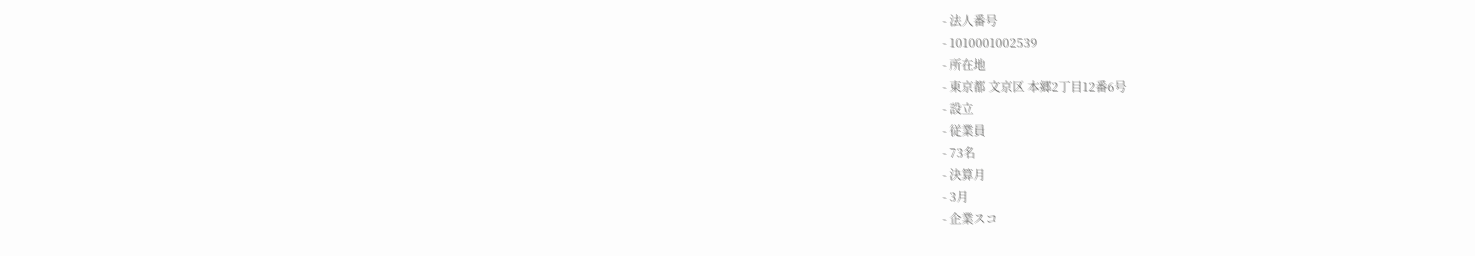- 法人番号
- 1010001002539
- 所在地
- 東京都 文京区 本郷2丁目12番6号
- 設立
- 従業員
- 73名
- 決算月
- 3月
- 企業スコ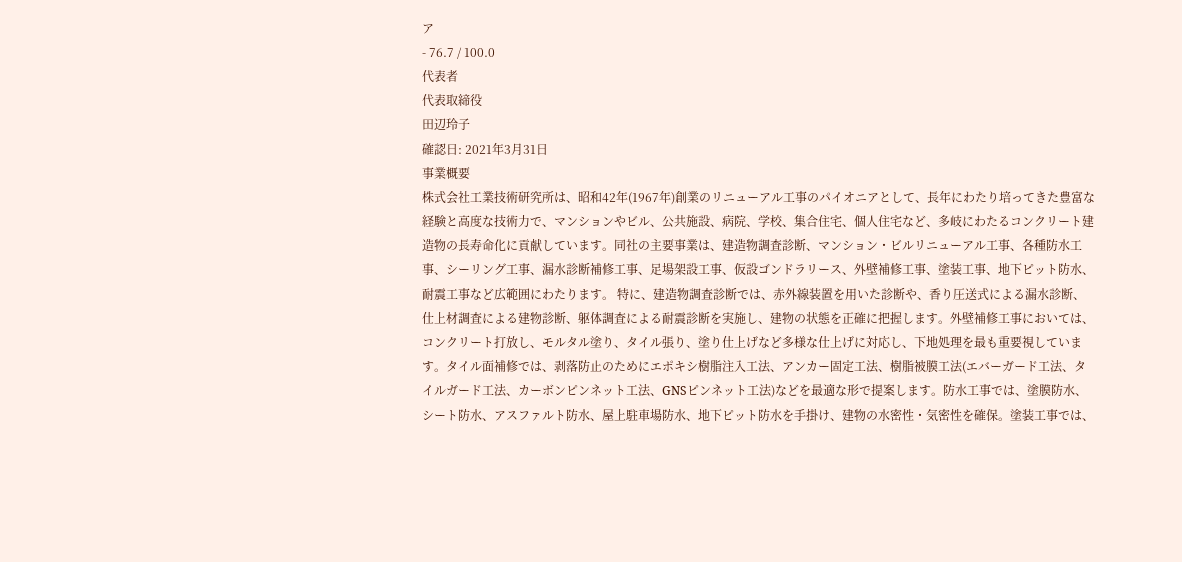ア
- 76.7 / 100.0
代表者
代表取締役
田辺玲子
確認日: 2021年3月31日
事業概要
株式会社工業技術研究所は、昭和42年(1967年)創業のリニューアル工事のパイオニアとして、長年にわたり培ってきた豊富な経験と高度な技術力で、マンションやビル、公共施設、病院、学校、集合住宅、個人住宅など、多岐にわたるコンクリート建造物の長寿命化に貢献しています。同社の主要事業は、建造物調査診断、マンション・ビルリニューアル工事、各種防水工事、シーリング工事、漏水診断補修工事、足場架設工事、仮設ゴンドラリース、外壁補修工事、塗装工事、地下ピット防水、耐震工事など広範囲にわたります。 特に、建造物調査診断では、赤外線装置を用いた診断や、香り圧送式による漏水診断、仕上材調査による建物診断、躯体調査による耐震診断を実施し、建物の状態を正確に把握します。外壁補修工事においては、コンクリート打放し、モルタル塗り、タイル張り、塗り仕上げなど多様な仕上げに対応し、下地処理を最も重要視しています。タイル面補修では、剥落防止のためにエポキシ樹脂注入工法、アンカー固定工法、樹脂被膜工法(エバーガード工法、タイルガード工法、カーボンピンネット工法、GNSピンネット工法)などを最適な形で提案します。防水工事では、塗膜防水、シート防水、アスファルト防水、屋上駐車場防水、地下ピット防水を手掛け、建物の水密性・気密性を確保。塗装工事では、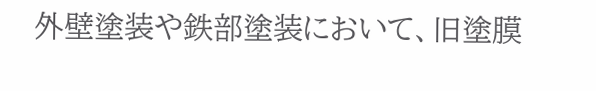外壁塗装や鉄部塗装において、旧塗膜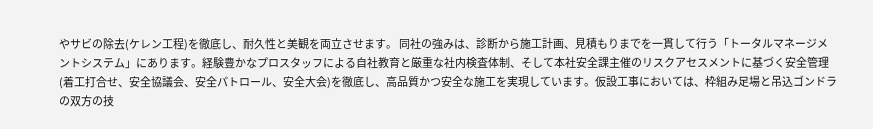やサビの除去(ケレン工程)を徹底し、耐久性と美観を両立させます。 同社の強みは、診断から施工計画、見積もりまでを一貫して行う「トータルマネージメントシステム」にあります。経験豊かなプロスタッフによる自社教育と厳重な社内検査体制、そして本社安全課主催のリスクアセスメントに基づく安全管理(着工打合せ、安全協議会、安全パトロール、安全大会)を徹底し、高品質かつ安全な施工を実現しています。仮設工事においては、枠組み足場と吊込ゴンドラの双方の技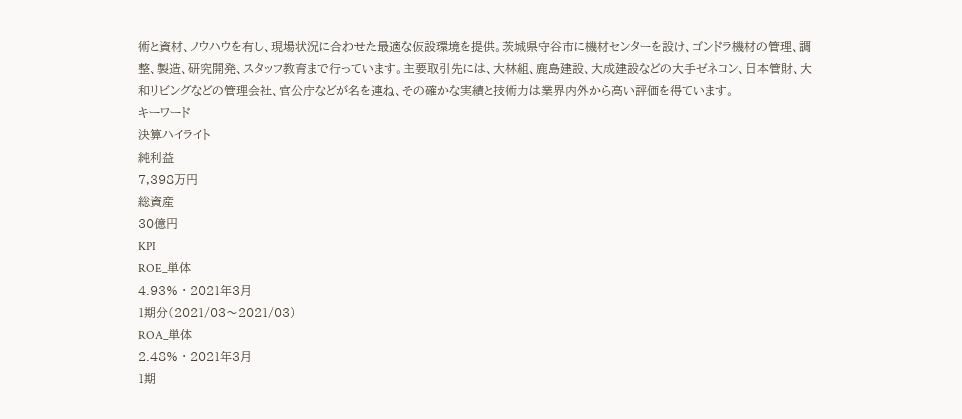術と資材、ノウハウを有し、現場状況に合わせた最適な仮設環境を提供。茨城県守谷市に機材センターを設け、ゴンドラ機材の管理、調整、製造、研究開発、スタッフ教育まで行っています。主要取引先には、大林組、鹿島建設、大成建設などの大手ゼネコン、日本管財、大和リビングなどの管理会社、官公庁などが名を連ね、その確かな実績と技術力は業界内外から高い評価を得ています。
キーワード
決算ハイライト
純利益
7,398万円
総資産
30億円
KPI
ROE_単体
4.93% · 2021年3月
1期分(2021/03〜2021/03)
ROA_単体
2.48% · 2021年3月
1期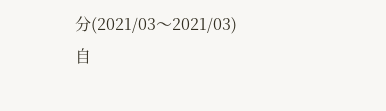分(2021/03〜2021/03)
自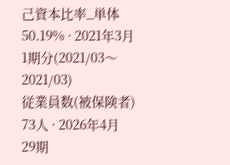己資本比率_単体
50.19% · 2021年3月
1期分(2021/03〜2021/03)
従業員数(被保険者)
73人 · 2026年4月
29期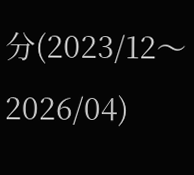分(2023/12〜2026/04)